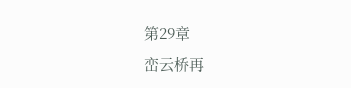第29章
峦云桥再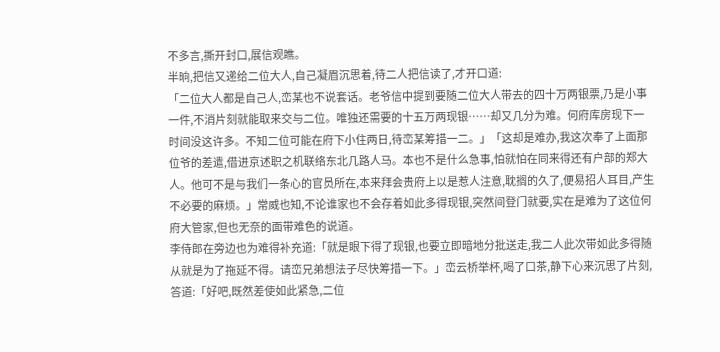不多言,撕开封口,展信观瞧。
半晌,把信又递给二位大人,自己凝眉沉思着,待二人把信读了,才开口道:
「二位大人都是自己人,峦某也不说套话。老爷信中提到要随二位大人带去的四十万两银票,乃是小事一件,不消片刻就能取来交与二位。唯独还需要的十五万两现银……却又几分为难。何府库房现下一时间没这许多。不知二位可能在府下小住两日,待峦某筹措一二。」「这却是难办,我这次奉了上面那位爷的差遣,借进京述职之机联络东北几路人马。本也不是什么急事,怕就怕在同来得还有户部的郑大人。他可不是与我们一条心的官员所在,本来拜会贵府上以是惹人注意,耽搁的久了,便易招人耳目,产生不必要的麻烦。」常威也知,不论谁家也不会存着如此多得现银,突然间登门就要,实在是难为了这位何府大管家,但也无奈的面带难色的说道。
李侍郎在旁边也为难得补充道:「就是眼下得了现银,也要立即暗地分批送走,我二人此次带如此多得随从就是为了拖延不得。请峦兄弟想法子尽快筹措一下。」峦云桥举杯,喝了口茶,静下心来沉思了片刻,答道:「好吧,既然差使如此紧急,二位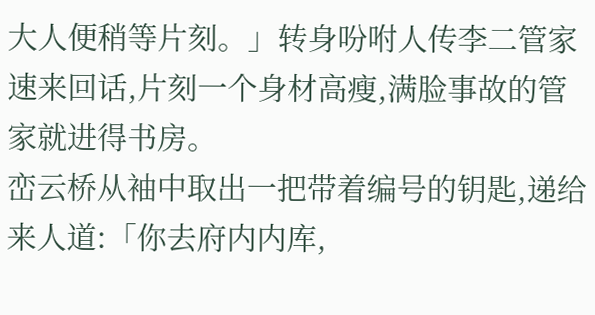大人便稍等片刻。」转身吩咐人传李二管家速来回话,片刻一个身材高瘦,满脸事故的管家就进得书房。
峦云桥从袖中取出一把带着编号的钥匙,递给来人道:「你去府内内库,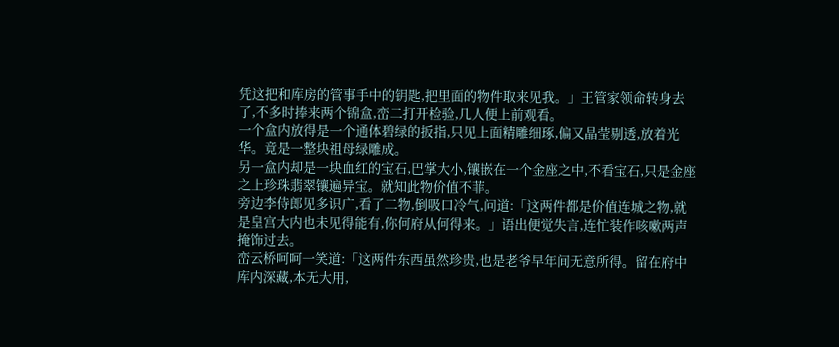凭这把和库房的管事手中的钥匙,把里面的物件取来见我。」王管家领命转身去了,不多时捧来两个锦盒,峦二打开检验,几人便上前观看。
一个盒内放得是一个通体碧绿的扳指,只见上面精雕细琢,偏又晶莹剔透,放着光华。竟是一整块祖母绿雕成。
另一盒内却是一块血红的宝石,巴掌大小,镶嵌在一个金座之中,不看宝石,只是金座之上珍珠翡翠镶遍异宝。就知此物价值不菲。
旁边李侍郎见多识广,看了二物,倒吸口冷气,问道:「这两件都是价值连城之物,就是皇宫大内也未见得能有,你何府从何得来。」语出便觉失言,连忙装作咳嗽两声掩饰过去。
峦云桥呵呵一笑道:「这两件东西虽然珍贵,也是老爷早年间无意所得。留在府中库内深藏,本无大用,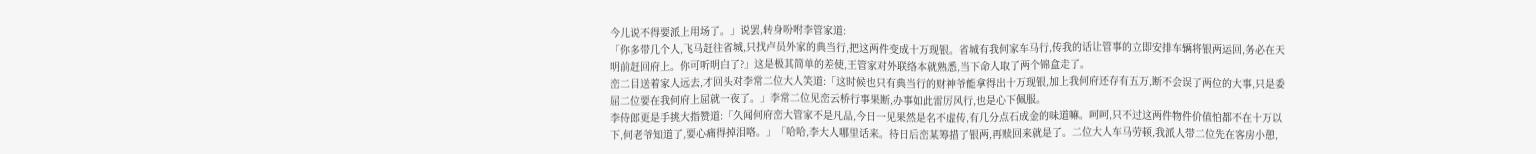今儿说不得要派上用场了。」说罢,转身吩咐李管家道:
「你多带几个人,飞马赶往省城,只找卢员外家的典当行,把这两件变成十万现银。省城有我何家车马行,传我的话让管事的立即安排车辆将银两运回,务必在天明前赶回府上。你可听明白了?」这是极其简单的差使,王管家对外联络本就熟悉,当下命人取了两个锦盒走了。
峦二目送着家人远去,才回头对李常二位大人笑道:「这时候也只有典当行的财神爷能拿得出十万现银,加上我何府还存有五万,断不会误了两位的大事,只是委屈二位要在我何府上屈就一夜了。」李常二位见峦云桥行事果断,办事如此雷厉风行,也是心下佩服。
李侍郎更是手挑大指赞道:「久闻何府峦大管家不是凡品,今日一见果然是名不虚传,有几分点石成金的味道嘛。呵呵,只不过这两件物件价值怕都不在十万以下,何老爷知道了,要心痛得掉泪咯。」「哈哈,李大人哪里话来。待日后峦某筹措了银两,再赎回来就是了。二位大人车马劳顿,我派人带二位先在客房小憩,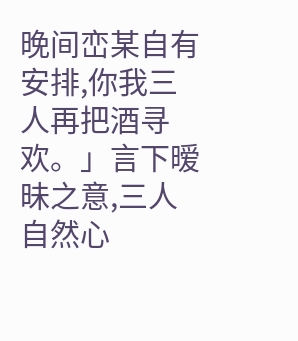晚间峦某自有安排,你我三人再把酒寻欢。」言下暧昧之意,三人自然心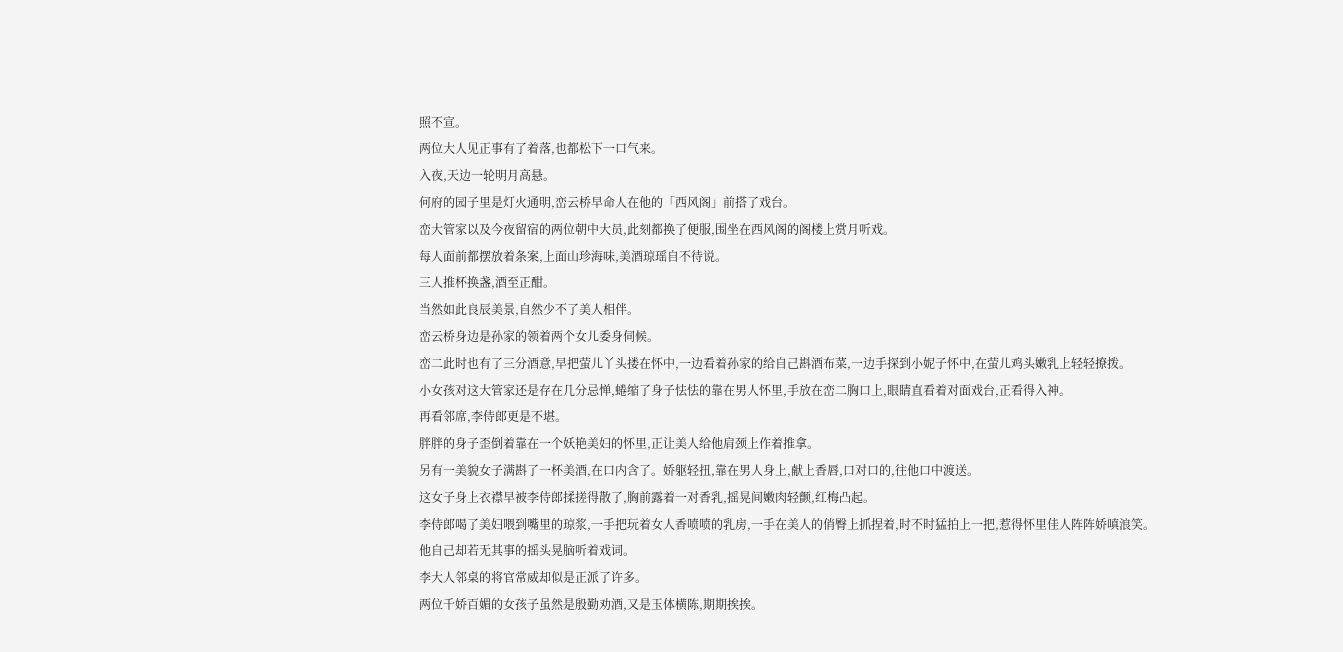照不宣。
两位大人见正事有了着落,也都松下一口气来。
入夜,天边一轮明月高悬。
何府的园子里是灯火通明,峦云桥早命人在他的「西风阁」前搭了戏台。
峦大管家以及今夜留宿的两位朝中大员,此刻都换了便服,围坐在西风阁的阁楼上赏月听戏。
每人面前都摆放着条案,上面山珍海味,美酒琼瑶自不待说。
三人推杯换盏,酒至正酣。
当然如此良辰美景,自然少不了美人相伴。
峦云桥身边是孙家的领着两个女儿委身伺候。
峦二此时也有了三分酒意,早把萤儿丫头搂在怀中,一边看着孙家的给自己斟酒布菜,一边手探到小妮子怀中,在萤儿鸡头嫩乳上轻轻撩拨。
小女孩对这大管家还是存在几分忌惮,蜷缩了身子怯怯的靠在男人怀里,手放在峦二胸口上,眼睛直看着对面戏台,正看得入神。
再看邻席,李侍郎更是不堪。
胖胖的身子歪倒着靠在一个妖艳美妇的怀里,正让美人给他肩颈上作着推拿。
另有一美貌女子满斟了一杯美酒,在口内含了。娇躯轻扭,靠在男人身上,献上香唇,口对口的,往他口中渡送。
这女子身上衣襟早被李侍郎揉搓得散了,胸前露着一对香乳,摇晃间嫩肉轻颤,红梅凸起。
李侍郎喝了美妇喂到嘴里的琼浆,一手把玩着女人香喷喷的乳房,一手在美人的俏臀上抓捏着,时不时猛拍上一把,惹得怀里佳人阵阵娇嗔浪笑。
他自己却若无其事的摇头晃脑听着戏词。
李大人邻桌的将官常威却似是正派了许多。
两位千娇百媚的女孩子虽然是殷勤劝酒,又是玉体横陈,期期挨挨。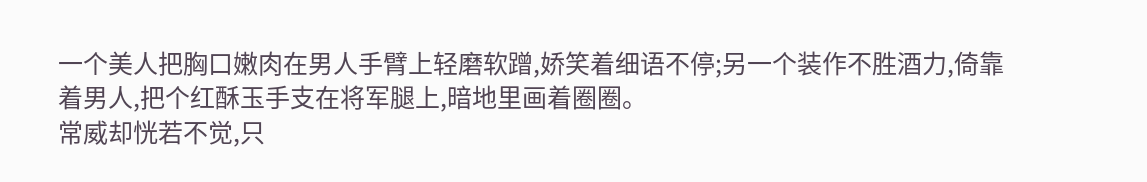一个美人把胸口嫩肉在男人手臂上轻磨软蹭,娇笑着细语不停;另一个装作不胜酒力,倚靠着男人,把个红酥玉手支在将军腿上,暗地里画着圈圈。
常威却恍若不觉,只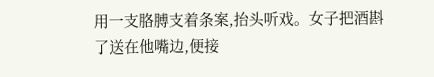用一支胳膊支着条案,抬头听戏。女子把酒斟了送在他嘴边,便接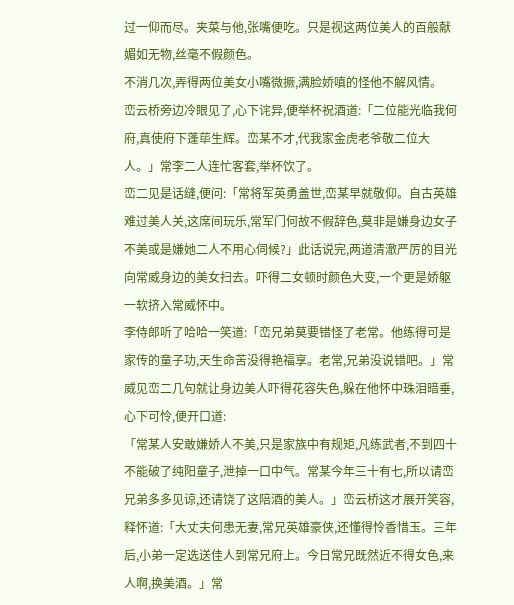过一仰而尽。夹菜与他,张嘴便吃。只是视这两位美人的百般献媚如无物,丝毫不假颜色。
不消几次,弄得两位美女小嘴微撅,满脸娇嗔的怪他不解风情。
峦云桥旁边冷眼见了,心下诧异,便举杯祝酒道:「二位能光临我何府,真使府下蓬荜生辉。峦某不才,代我家金虎老爷敬二位大人。」常李二人连忙客套,举杯饮了。
峦二见是话缝,便问:「常将军英勇盖世,峦某早就敬仰。自古英雄难过美人关,这席间玩乐,常军门何故不假辞色,莫非是嫌身边女子不美或是嫌她二人不用心伺候?」此话说完,两道清澈严厉的目光向常威身边的美女扫去。吓得二女顿时颜色大变,一个更是娇躯一软挤入常威怀中。
李侍郎听了哈哈一笑道:「峦兄弟莫要错怪了老常。他练得可是家传的童子功,天生命苦没得艳福享。老常,兄弟没说错吧。」常威见峦二几句就让身边美人吓得花容失色,躲在他怀中珠泪暗垂,心下可怜,便开口道:
「常某人安敢嫌娇人不美,只是家族中有规矩,凡练武者,不到四十不能破了纯阳童子,泄掉一口中气。常某今年三十有七,所以请峦兄弟多多见谅,还请饶了这陪酒的美人。」峦云桥这才展开笑容,释怀道:「大丈夫何患无妻,常兄英雄豪侠,还懂得怜香惜玉。三年后,小弟一定选送佳人到常兄府上。今日常兄既然近不得女色,来人啊,换美酒。」常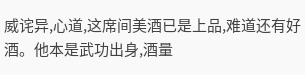威诧异,心道,这席间美酒已是上品,难道还有好酒。他本是武功出身,酒量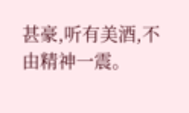甚豪,听有美酒,不由精神一震。